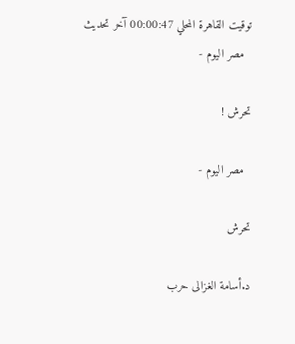توقيت القاهرة المحلي 00:00:47 آخر تحديث
  مصر اليوم -

تحرش !

  مصر اليوم -

تحرش

د.أسامة الغزالى حرب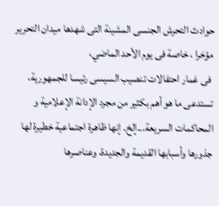حوادث التحرش الجنسى المشينة التى شهدها ميدان التحرير مؤخرا ، خاصة فى يوم الأحد الماضي،
 فى غمار احتفالات تنصيب السيسى رئيسا للجمهورية، تستدعى ما هو أهم بكثير من مجرد الإدانة الإعلامية و المحاكمات السريعة...إلخ. إنها ظاهرة اجتماعية خطيرة لها جذورها وأسبابها القديمة والجديدة، وعناصرها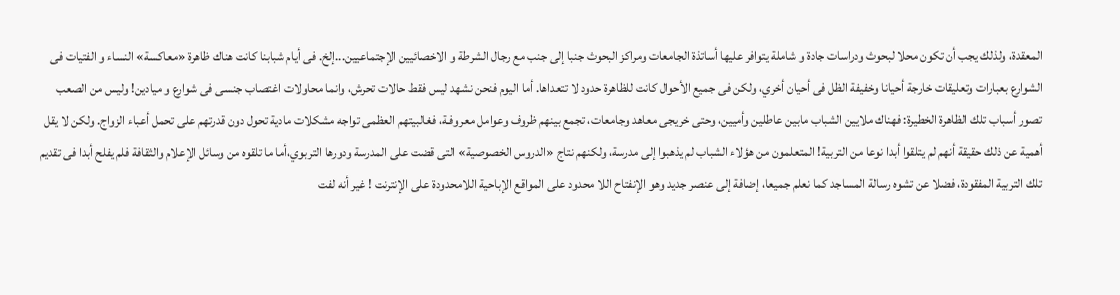المعقدة، ولذلك يجب أن تكون محلا لبحوث ودراسات جادة و شاملة يتوافر عليها أساتذة الجامعات ومراكز البحوث جنبا إلى جنب مع رجال الشرطة و الاخصائيين الإجتماعيين...إلخ. فى أيام شبابنا كانت هناك ظاهرة «معاكسة» النساء و الفتيات فى الشوارع بعبارات وتعليقات خارجة أحيانا وخفيفة الظل فى أحيان أخري، ولكن فى جميع الأحوال كانت للظاهرة حدود لا تتعداها. أما اليوم فنحن نشهد ليس فقط حالات تحرش، وانما محاولات اغتصاب جنسى فى شوارع و ميادين! وليس من الصعب تصور أسباب تلك الظاهرة الخطيرة: فهناك ملايين الشباب مابين عاطلين وأميين، وحتى خريجى معاهد وجامعات، تجمع بينهم ظروف وعوامل معروفـة، فغالبيتهم العظمى تواجه مشكلات مادية تحول دون قدرتهم على تحمل أعباء الزواج. ولكن لا يقل أهمية عن ذلك حقيقة أنهم لم يتلقوا أبدا نوعا من التربية! المتعلمون من هؤلاء الشباب لم يذهبوا إلى مدرسة، ولكنهم نتاج «الدروس الخصوصية» التى قضت على المدرسة ودورها التربوي،أما ما تلقوه من وسائل الإعلام والثقافة فلم يفلح أبدا فى تقديم تلك التربية المفقودة، فضلا عن تشوه رسالة المساجد كما نعلم جميعا، إضافة إلى عنصر جديد وهو الإنفتاح اللا محدود على المواقع الإباحية اللامحدودة على الإنترنت ! غير أنه لفت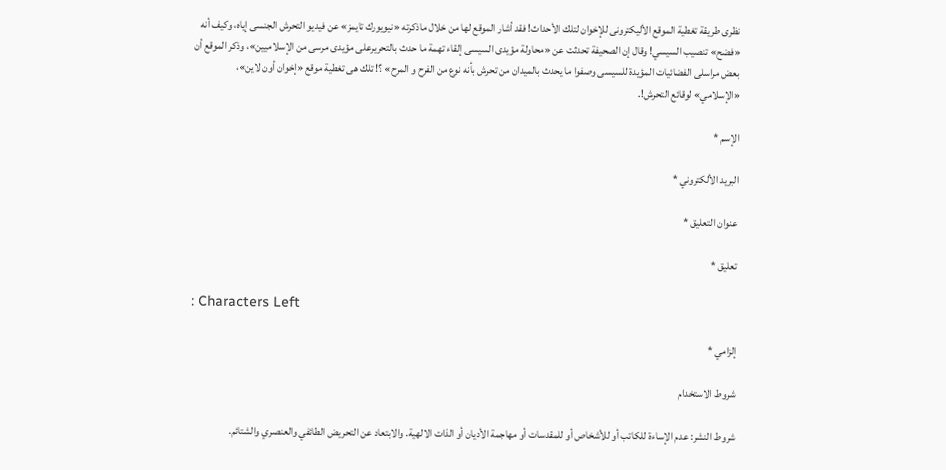نظرى طريقة تغطية الموقع الأليكترونى للإخوان لتلك الأحداث! فقد أشار الموقع لها من خلال ماذكرته «نيويورك تايمز» عن فيديو التحرش الجنسى إياه، وكيف أنه «فضح» تنصيب السيسي! وقال إن الصحيفة تحدثت عن «محاولة مؤيدى السيسى إلقاء تهمة ما حدث بالتحريرعلى مؤيدى مرسى من الإسلاميين»، وذكر الموقع أن بعض مراسلى الفضائيات المؤيدة للسيسى وصفوا ما يحدث بالميدان من تحرش بأنه نوع من الفرح و المرح» ؟! تلك هى تغطية موقع «إخوان أون لاين»، «الإسلامي» لوقائع التحرش!.

الإسم *

البريد الألكتروني *

عنوان التعليق *

تعليق *

: Characters Left

إلزامي *

شروط الاستخدام

شروط النشر: عدم الإساءة للكاتب أو للأشخاص أو للمقدسات أو مهاجمة الأديان أو الذات الالهية. والابتعاد عن التحريض الطائفي والعنصري والشتائم.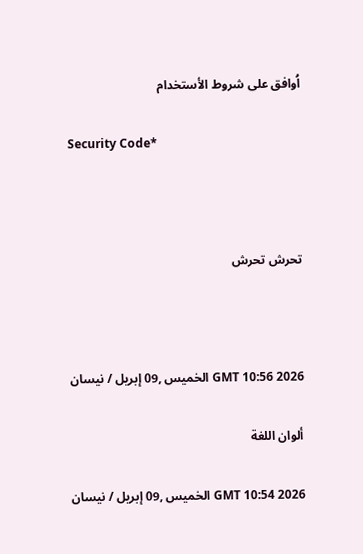اُوافق على شروط الأستخدام

Security Code*



تحرش تحرش



GMT 10:56 2026 الخميس ,09 إبريل / نيسان

ألوان اللغة

GMT 10:54 2026 الخميس ,09 إبريل / نيسان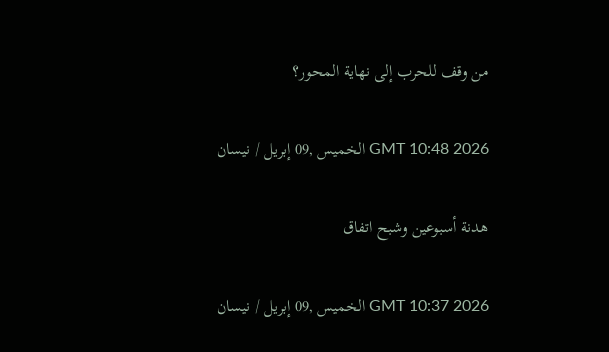من وقف للحرب إلى نهاية المحور؟

GMT 10:48 2026 الخميس ,09 إبريل / نيسان

هدنة أسبوعين وشبح اتفاق

GMT 10:37 2026 الخميس ,09 إبريل / نيسان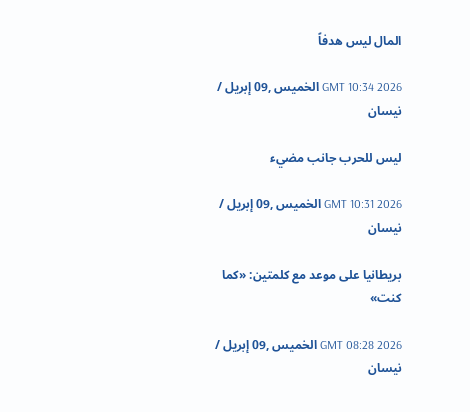المال ليس هدفاً

GMT 10:34 2026 الخميس ,09 إبريل / نيسان

ليس للحرب جانب مضيء

GMT 10:31 2026 الخميس ,09 إبريل / نيسان

بريطانيا على موعد مع كلمتين: «كما كنت»

GMT 08:28 2026 الخميس ,09 إبريل / نيسان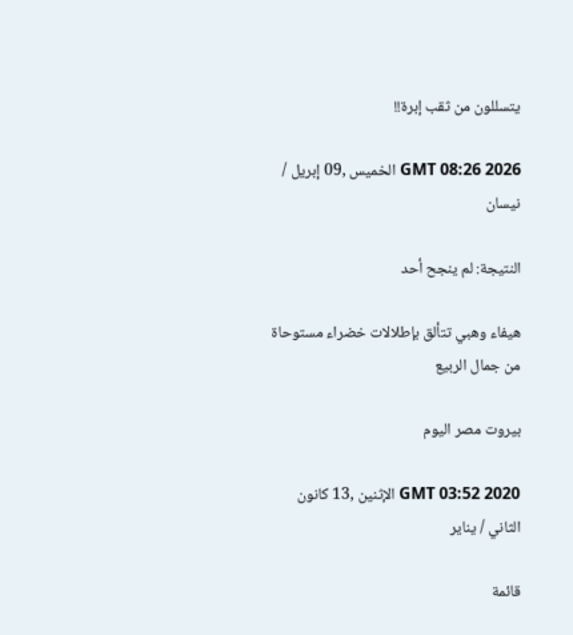يتسللون من ثقب إبرة!!

GMT 08:26 2026 الخميس ,09 إبريل / نيسان

النتيجة: لم ينجح أحد

هيفاء وهبي تتألق بإطلالات خضراء مستوحاة من جمال الربيع

بيروت مصر اليوم

GMT 03:52 2020 الإثنين ,13 كانون الثاني / يناير

قائمة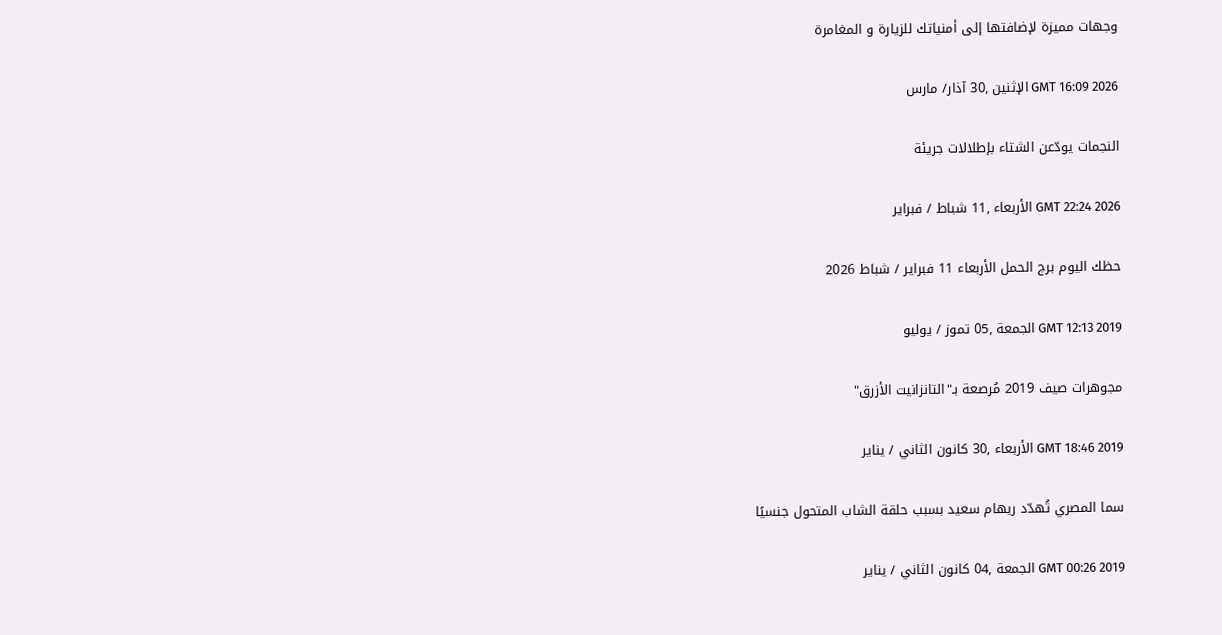وجهات مميزة لإضافتها إلى أمنياتك للزيارة و المغامرة

GMT 16:09 2026 الإثنين ,30 آذار/ مارس

النجمات يودّعن الشتاء بإطلالات جريئة

GMT 22:24 2026 الأربعاء ,11 شباط / فبراير

حظك اليوم برج الحمل الأربعاء 11 فبراير / شباط 2026

GMT 12:13 2019 الجمعة ,05 تموز / يوليو

مجوهرات صيف 2019 مُرصعة بـ"التانزانيت الأزرق"

GMT 18:46 2019 الأربعاء ,30 كانون الثاني / يناير

سما المصري تُهدّد ريهام سعيد بسبب حلقة الشاب المتحول جنسيًا

GMT 00:26 2019 الجمعة ,04 كانون الثاني / يناير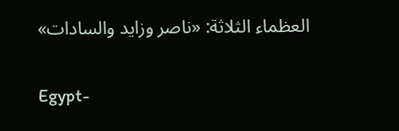العظماء الثلاثة: «ناصر وزايد والسادات»

Egypt-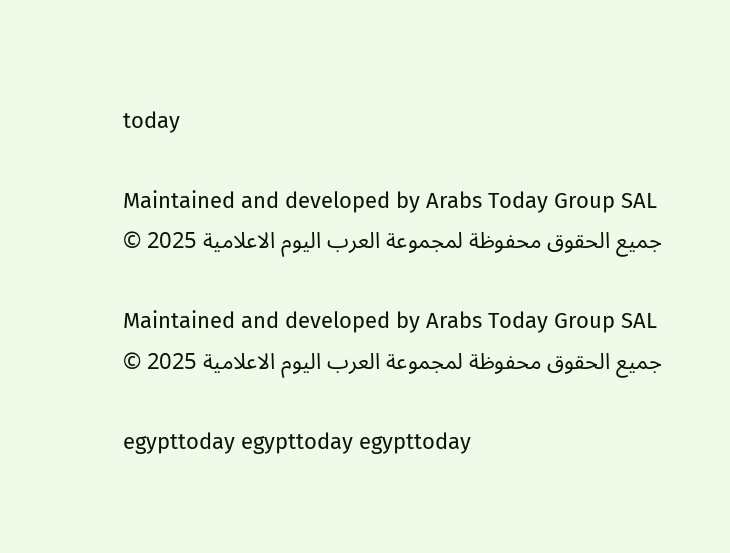today

Maintained and developed by Arabs Today Group SAL
جميع الحقوق محفوظة لمجموعة العرب اليوم الاعلامية 2025 ©

Maintained and developed by Arabs Today Group SAL
جميع الحقوق محفوظة لمجموعة العرب اليوم الاعلامية 2025 ©

egypttoday egypttoday egypttoday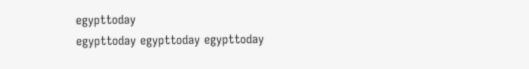egypttoday
egypttoday egypttoday egypttoday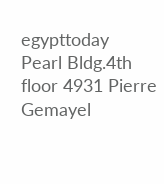egypttoday
Pearl Bldg.4th floor 4931 Pierre Gemayel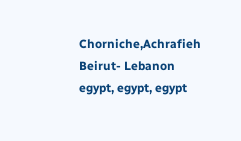Chorniche,Achrafieh Beirut- Lebanon
egypt, egypt, egypt